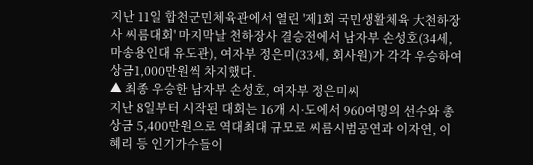지난 11일 합천군민체육관에서 열린 '제1회 국민생활체육 大천하장사 씨름대회' 마지막날 천하장사 결승전에서 남자부 손성호(34세, 마송용인대 유도관), 여자부 정은미(33세, 회사원)가 각각 우승하여 상금1,000만원씩 차지했다.
▲ 최종 우승한 남자부 손성호, 여자부 정은미씨
지난 8일부터 시작된 대회는 16개 시·도에서 960여명의 선수와 총상금 5,400만원으로 역대최대 규모로 씨름시범공연과 이자연, 이혜리 등 인기가수들이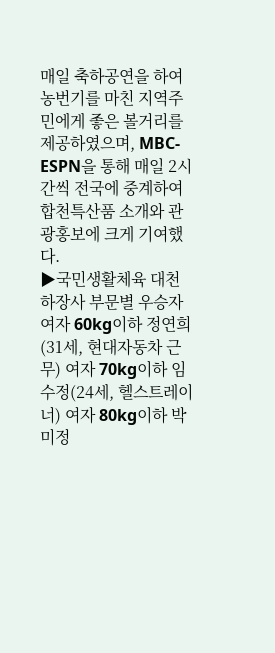매일 축하공연을 하여 농번기를 마친 지역주민에게 좋은 볼거리를 제공하였으며, MBC-ESPN을 통해 매일 2시간씩 전국에 중계하여 합천특산품 소개와 관광홍보에 크게 기여했다.
▶국민생활체육 대천하장사 부문별 우승자 여자 60kg이하 정연희(31세, 현대자동차 근무) 여자 70kg이하 임수정(24세, 헬스트레이너) 여자 80kg이하 박미정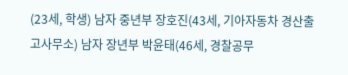(23세, 학생) 남자 중년부 장호진(43세, 기아자동차 경산출고사무소) 남자 장년부 박윤태(46세, 경찰공무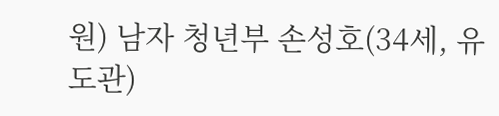원) 남자 청년부 손성호(34세, 유도관)